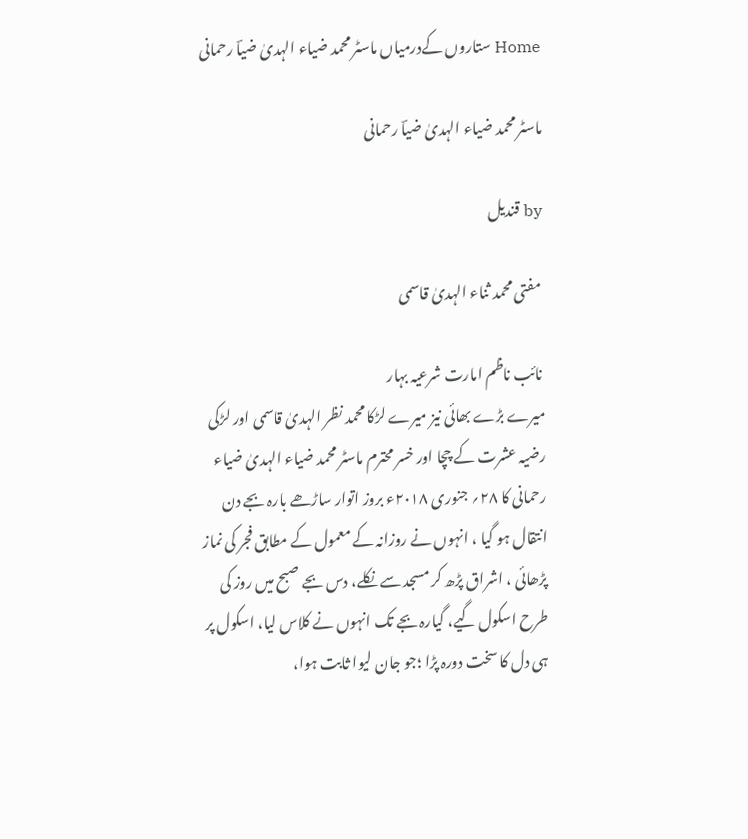Home ستاروں کےدرمیاں ماسٹر محمد ضیاء الہدیٰ ضیاؔ رحمانی

ماسٹر محمد ضیاء الہدیٰ ضیاؔ رحمانی

by قندیل

 مفتی محمد ثناء الہدیٰ قاسمی

 نائب ناظم امارت شرعیہ بہار
میرے بڑے بھائی نیز میرے لڑکا محمد نظر الہدیٰ قاسمی اور لڑکی رضیہ عشرت کے چچا اور خسر محترم ماسٹر محمد ضیاء الہدیٰ ضیاء رحمانی کا ۲۸؍ جنوری ۲۰۱۸ء بروز اتوار ساڑھے بارہ بجے دن انتقال ہو گیا ، انہوں نے روزانہ کے معمول کے مطابق فجر کی نماز پڑھائی ، اشراق پڑھ کر مسجد سے نکلے، دس بجے صبح میں روز کی طرح اسکول گیے، گیارہ بجے تک انہوں نے کلاس لیا، اسکول پر ہی دل کا سخت دورہ پڑا ؛جو جان لیوا ثابت ہوا،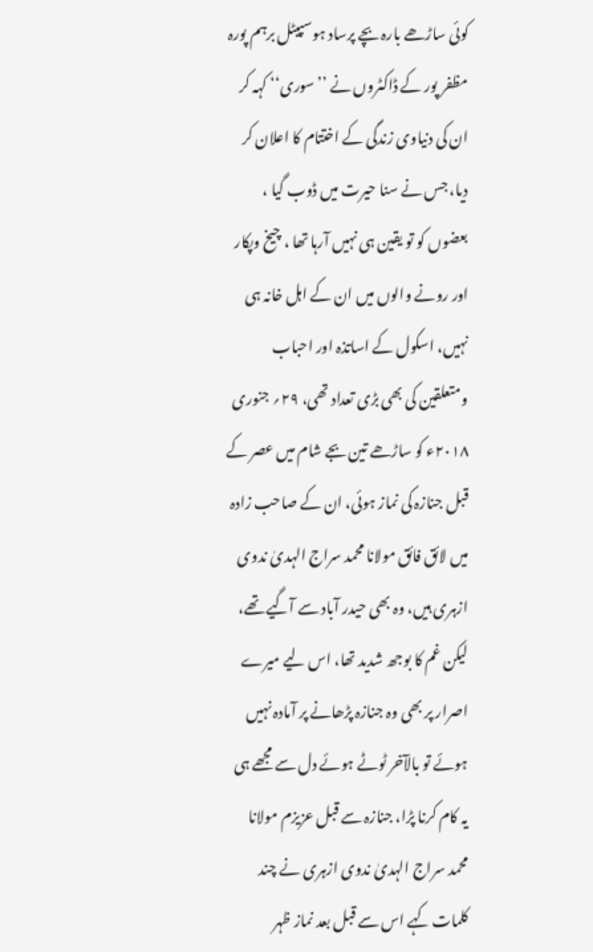کوئی ساڑھے بارہ بچے پرساد ہوسپیٹل برہم پورہ مظفر پور کے ڈاکٹروں نے ’’سوری‘‘ کہہ کر ان کی دنیاوی زندگی کے اختتام کا اعلان کر دیا، جس نے سنا حیرت میں ڈوب گیا ، بعضوں کو تو یقین ہی نہیں آرہا تھا ، چیخ وپکار اور رونے والوں میں ان کے اہل خانہ ہی نہیں، اسکول کے اساتذہ اور احباب ومتعلقین کی بھی بڑی تعداد تھی، ۲۹؍ جنوری ۲۰۱۸ء کو ساڑھے تین بجے شام میں عصر کے قبل جنازہ کی نماز ہوئی، ان کے صاحب زادہ میں لائق فائق مولانا محمد سراج الہدیٰ ندوی ازہری ہیں، وہ بھی حیدر آباد سے آگیے تھے، لیکن غم کا بوجھ شدید تھا، اس لیے میرے اصرار پر بھی وہ جنازہ پڑھانے پر آمادہ نہیں ہوئے تو بالآخر ٹوٹے ہوئے دل سے مجھے ہی یہ کام کرنا پڑا، جنازہ سے قبل عزیزم مولانا محمد سراج الہدیٰ ندوی ازہری نے چند کلمات کہے اس سے قبل بعد نماز ظہر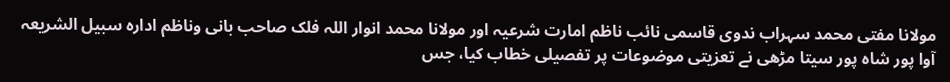مولانا مفتی محمد سہراب ندوی قاسمی نائب ناظم امارت شرعیہ اور مولانا محمد انوار اللہ فلک صاحب بانی وناظم ادارہ سبیل الشریعہ آوا پور شاہ پور سیتا مڑھی نے تعزیتی موضوعات پر تفصیلی خطاب کیا، جس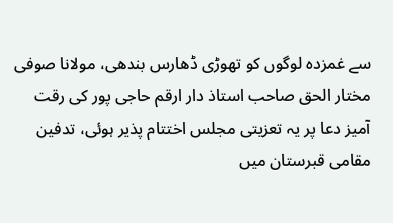سے غمزدہ لوگوں کو تھوڑی ڈھارس بندھی، مولانا صوفی مختار الحق صاحب استاذ دار ارقم حاجی پور کی رقت آمیز دعا پر یہ تعزیتی مجلس اختتام پذیر ہوئی، تدفین مقامی قبرستان میں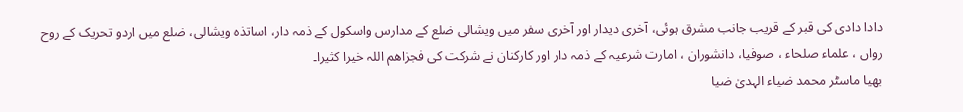دادا دادی کی قبر کے قریب جانب مشرق ہوئی، آخری دیدار اور آخری سفر میں ویشالی ضلع کے مدارس واسکول کے ذمہ دار، اساتذہ ویشالی، ضلع میں اردو تحریک کے روح رواں ، علماء صلحاء ، صوفیا، دانشوران ، امارت شرعیہ کے ذمہ دار اور کارکنان نے شرکت کی فجزاھم اللہ خیرا کثیرا۔
بھیا ماسٹر محمد ضیاء الہدیٰ ضیا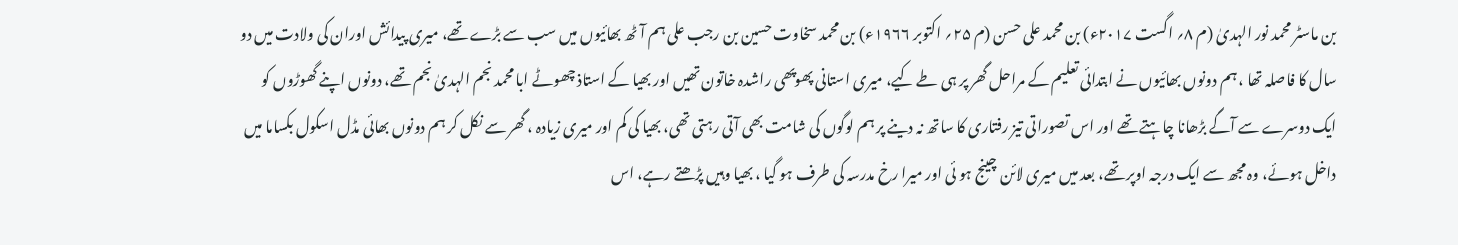بن ماسٹر محمد نور الہدیٰ (م ۸؍ اگست ۲۰۱۷ء) بن محمد علی حسن (م ۲۵؍ اکتوبر ۱۹۶۶ء) بن محمد سخاوت حسین بن رجب علی ہم آٹھ بھائیوں میں سب سے بڑے تھے، میری پیدائش اوران کی ولادت میں دو سال کا فاصلہ تھا ، ہم دونوں بھائیوں نے ابتدائی تعلیم کے مراحل گھر پر ہی طے کیے، میری استانی پھوپھی راشدہ خاتون تھیں اور بھیا کے استاذ چھوٹے ابا محمد نجم الہدیٰ نجم تھے، دونوں اپنے گھوڑوں کو ایک دوسرے سے آگے بڑھانا چاہتے تھے اور اس تصوراتی تیز رفتاری کا ساتھ نہ دینے پر ہم لوگوں کی شامت بھی آتی رہتی تھی، بھیا کی کم اور میری زیادہ ، گھر سے نکل کر ہم دونوں بھائی مڈل اسکول بکساما میں داخل ہوئے، وہ مجھ سے ایک درجہ اوپر تھے، بعد میں میری لائن چینج ہو ئی اور میرا رخ مدرسہ کی طرف ہو گیا ، بھیا وہیں پڑھتے رہے، اس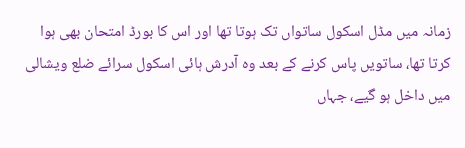زمانہ میں مڈل اسکول ساتواں تک ہوتا تھا اور اس کا بورڈ امتحان بھی ہوا کرتا تھا، ساتویں پاس کرنے کے بعد وہ آدرش ہائی اسکول سرائے ضلع ویشالی میں داخل ہو گیے، جہاں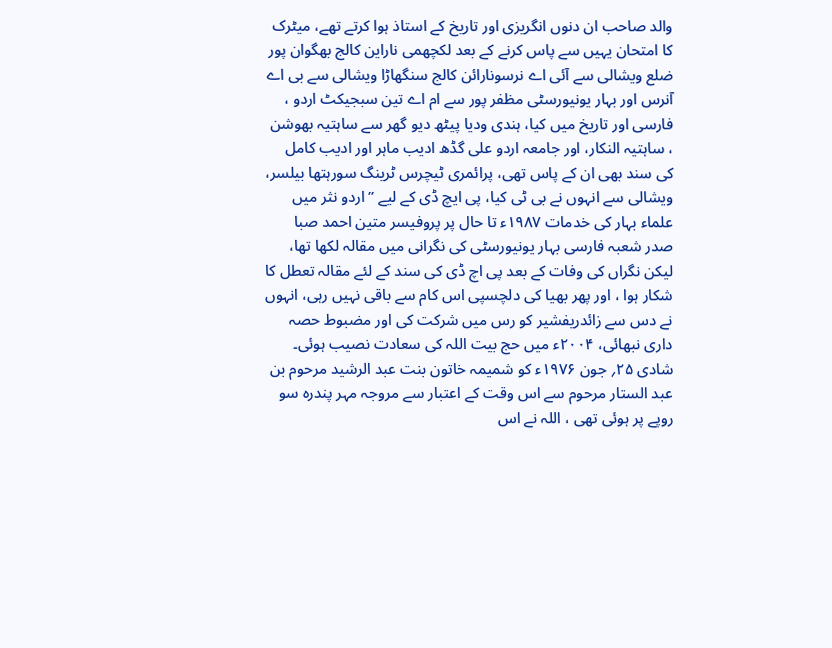والد صاحب ان دنوں انگریزی اور تاریخ کے استاذ ہوا کرتے تھے، میٹرک کا امتحان یہیں سے پاس کرنے کے بعد لکچھمی ناراین کالج بھگوان پور ضلع ویشالی سے آئی اے نرسونارائن کالج سنگھاڑا ویشالی سے بی اے آنرس اور بہار یونیورسٹی مظفر پور سے ام اے تین سبجیکٹ اردو ، فارسی اور تاریخ میں کیا، ہندی ودیا پیٹھ دیو گھر سے ساہتیہ بھوشن ، ساہتیہ النکار، اور جامعہ اردو علی گڈھ ادیب ماہر اور ادیب کامل کی سند بھی ان کے پاس تھی، پرائمری ٹیچرس ٹرینگ سورہتھا بیلسر، ویشالی سے انہوں نے بی ٹی کیا، پی ایچ ڈی کے لیے ’’اردو نثر میں علماء بہار کی خدمات ۱۹۸۷ء تا حال پر پروفیسر متین احمد صبا صدر شعبہ فارسی بہار یونیورسٹی کی نگرانی میں مقالہ لکھا تھا، لیکن نگراں کی وفات کے بعد پی اچ ڈی کی سند کے لئے مقالہ تعطل کا شکار ہوا ، اور پھر بھیا کی دلچسپی اس کام سے باقی نہیں رہی، انہوں نے دس سے زائدریفشیر کو رس میں شرکت کی اور مضبوط حصہ داری نبھائی، ۲۰۰۴ء میں حج بیت اللہ کی سعادت نصیب ہوئی۔
شادی ۲۵؍ جون ۱۹۷۶ء کو شمیمہ خاتون بنت عبد الرشید مرحوم بن عبد الستار مرحوم سے اس وقت کے اعتبار سے مروجہ مہر پندرہ سو روپے پر ہوئی تھی ، اللہ نے اس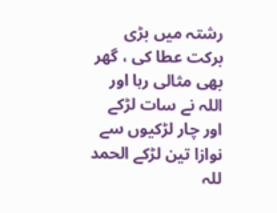رشتہ میں بڑی برکت عطا کی ، گھر بھی مثالی رہا اور اللہ نے سات لڑکے اور چار لڑکیوں سے نوازا تین لڑکے الحمد للہ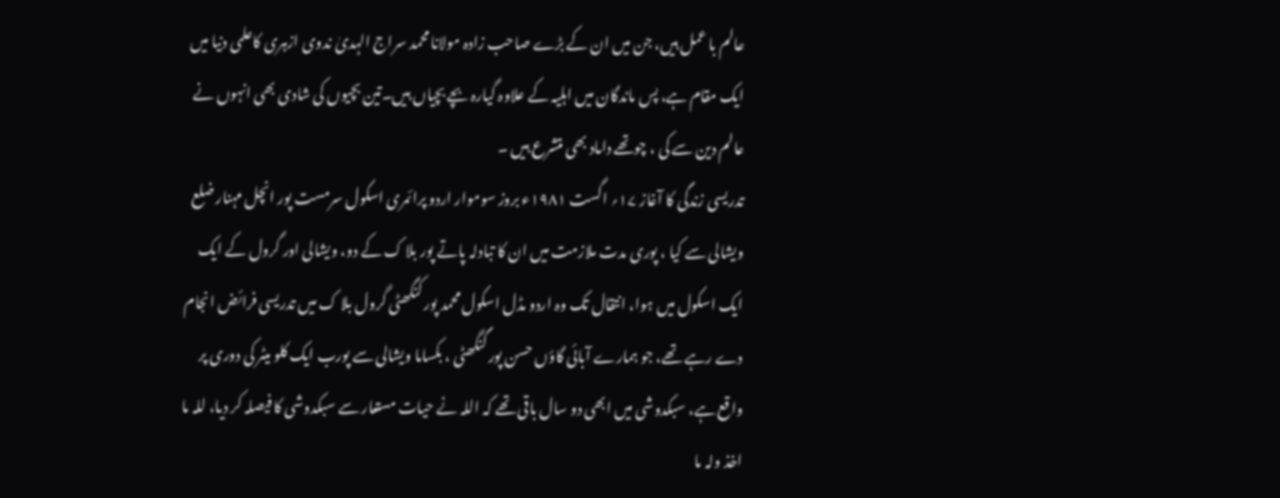عالم با عمل ہیں، جن میں ان کے بڑے صاحب زادہ مولانا محمد سراج الہدیٰ ندوی ازہری کاعلمی دنیا میں ایک مقام ہے، پس ماندگان میں اہلیہ کے علاوہ گیارہ بچے بچیاں ہیں۔تین بچیوں کی شادی بھی انہوں نے عالم دین سے کی ، چوتھے داماد بھی متشرع ہیں ۔
تدریسی زندگی کا آغاز ۱۷؍ اگست ۱۹۸۱ء بروز سوموار اردو پرائمری اسکول سرمست پور انچل مہنار ضلع ویشالی سے کیا ، پوری مدت ملازمت میں ان کا تبادلہ پاتے پور بلا ک کے دو، ویشالی اور گرول کے ایک ایک اسکول میں ہوا، انتقال تک وہ اردو مڈل اسکول محمد پور کنگھٹی گرول بلا ک میں تدریسی فرائض انجام دے رہے تھے، جو ہمارے آبائی گاؤں حسن پور گنگھٹی ، بکساما ویشالی سے پورب ایک کلو میٹر کی دوری پر واقع ہے، سبکدوشی میں ابھی دو سال باقی تھے کہ اللہ نے حیات مستعار سے سبکدوشی کا فیصلہ کر دیا، للہ ما اخذ ولہ ما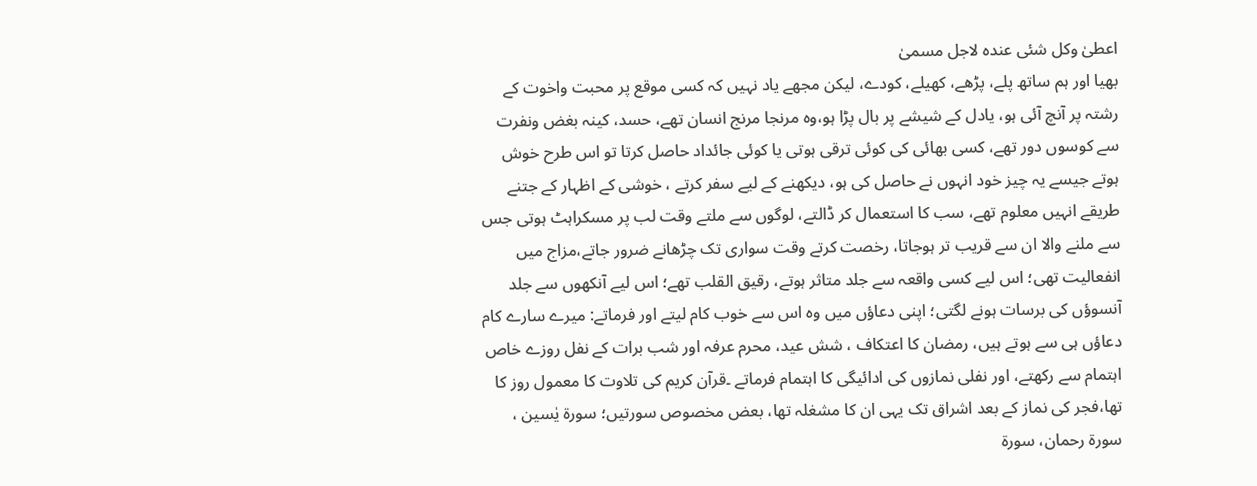اعطیٰ وکل شئی عندہ لاجل مسمیٰ
بھیا اور ہم ساتھ پلے، پڑھے، کھیلے، کودے، لیکن مجھے یاد نہیں کہ کسی موقع پر محبت واخوت کے رشتہ پر آنچ آئی ہو، یادل کے شیشے پر بال پڑا ہو،وہ مرنجا مرنج انسان تھے، حسد، کینہ بغض ونفرت سے کوسوں دور تھے، کسی بھائی کی کوئی ترقی ہوتی یا کوئی جائداد حاصل کرتا تو اس طرح خوش ہوتے جیسے یہ چیز خود انہوں نے حاصل کی ہو، دیکھنے کے لیے سفر کرتے ، خوشی کے اظہار کے جتنے طریقے انہیں معلوم تھے، سب کا استعمال کر ڈالتے، لوگوں سے ملتے وقت لب پر مسکراہٹ ہوتی جس سے ملنے والا ان سے قریب تر ہوجاتا، رخصت کرتے وقت سواری تک چڑھانے ضرور جاتے،مزاج میں انفعالیت تھی؛ اس لیے کسی واقعہ سے جلد متاثر ہوتے، رقیق القلب تھے؛ اس لیے آنکھوں سے جلد آنسوؤں کی برسات ہونے لگتی؛ اپنی دعاؤں میں وہ اس سے خوب کام لیتے اور فرماتے: میرے سارے کام دعاؤں ہی سے ہوتے ہیں، رمضان کا اعتکاف ، شش عید، محرم عرفہ اور شب برات کے نفل روزے خاص اہتمام سے رکھتے، اور نفلی نمازوں کی ادائیگی کا اہتمام فرماتے ۔قرآن کریم کی تلاوت کا معمول روز کا تھا،فجر کی نماز کے بعد اشراق تک یہی ان کا مشغلہ تھا، بعض مخصوص سورتیں؛ سورۃ یٰسین ، سورۃ رحمان، سورۃ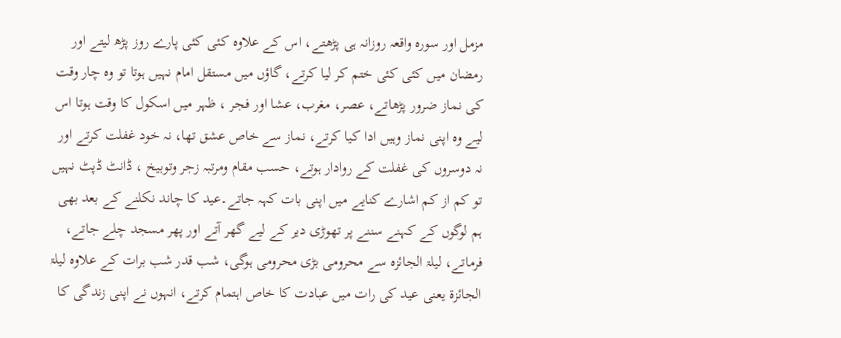مزمل اور سورہ واقعہ روزانہ ہی پڑھتے، اس کے علاوہ کئی کئی پارے روز پڑھ لیتے اور رمضان میں کئی کئی ختم کر لیا کرتے، گاؤں میں مستقل امام نہیں ہوتا تو وہ چار وقت کی نماز ضرور پڑھاتے، عصر، مغرب، عشا اور فجر ، ظہر میں اسکول کا وقت ہوتا اس لیے وہ اپنی نماز وہیں ادا کیا کرتے، نماز سے خاص عشق تھا، نہ خود غفلت کرتے اور نہ دوسروں کی غفلت کے روادار ہوتے، حسب مقام ومرتبہ زجر وتوبیخ ، ڈانٹ ڈپٹ نہیں تو کم از کم اشارے کنایے میں اپنی بات کہہ جاتے۔عید کا چاند نکلنے کے بعد بھی ہم لوگوں کے کہنے سننے پر تھوڑی دیر کے لیے گھر آتے اور پھر مسجد چلے جاتے، فرماتے، لیلۃ الجائزہ سے محرومی بڑی محرومی ہوگی، شب قدر شب برات کے علاوہ لیلۃ الجائزۃ یعنی عید کی رات میں عبادت کا خاص اہتمام کرتے، انہوں نے اپنی زندگی کا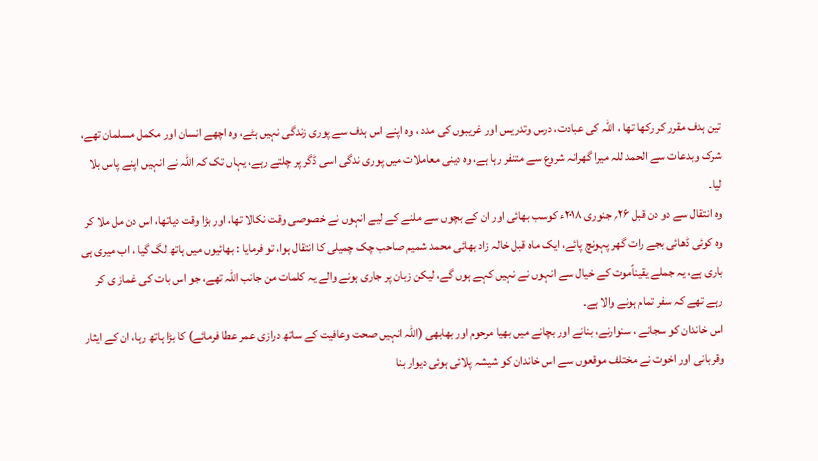تین ہدف مقرر کر رکھا تھا ، اللہ کی عبادت، درس وتدریس اور غریبوں کی مدد ، وہ اپنے اس ہدف سے پوری زندگی نہیں ہٹے، وہ اچھے انسان اور مکمل مسلمان تھے، شرک وبدعات سے الحمد للہ میرا گھرانہ شروع سے متنفر رہا ہے، وہ دینی معاملات میں پوری ندگی اسی ڈگر پر چلتے رہے، یہاں تک کہ اللہ نے انہیں اپنے پاس بلا لیا۔
وہ انتقال سے دو دن قبل ۲۶؍ جنوری ۲۰۱۸ء کوسب بھائی اور ان کے بچوں سے ملنے کے لیے انہوں نے خصوصی وقت نکالا تھا، اور بڑا وقت دیاتھا، اس دن مل ملا کر وہ کوئی ڈھائی بجے رات گھر پہونچ پائے، ایک ماہ قبل خالہ زاد بھائی محمد شمیم صاحب چک چمیلی کا انتقال ہوا، تو فرمایا : بھائیوں میں ہاتھ لگ گیا ، اب میری ہی باری ہے، یہ جملے یقیناًموت کے خیال سے انہوں نے نہیں کہے ہوں گے، لیکن زبان پر جاری ہونے والے یہ کلمات من جانب اللہ تھے، جو اس بات کی غماز ی کر رہے تھے کہ سفر تمام ہونے والا ہے۔
اس خاندان کو سجانے ، سنوارنے، بنانے اور بچانے میں بھیا مرحوم اور بھابھی (اللہ انہیں صحت وعافیت کے ساتھ درازی عمر عطا فرمائے) کا بڑا ہاتھ رہا، ان کے ایثار وقربانی اور اخوت نے مختلف موقعوں سے اس خاندان کو شیشہ پلائی ہوئی دیوار بنا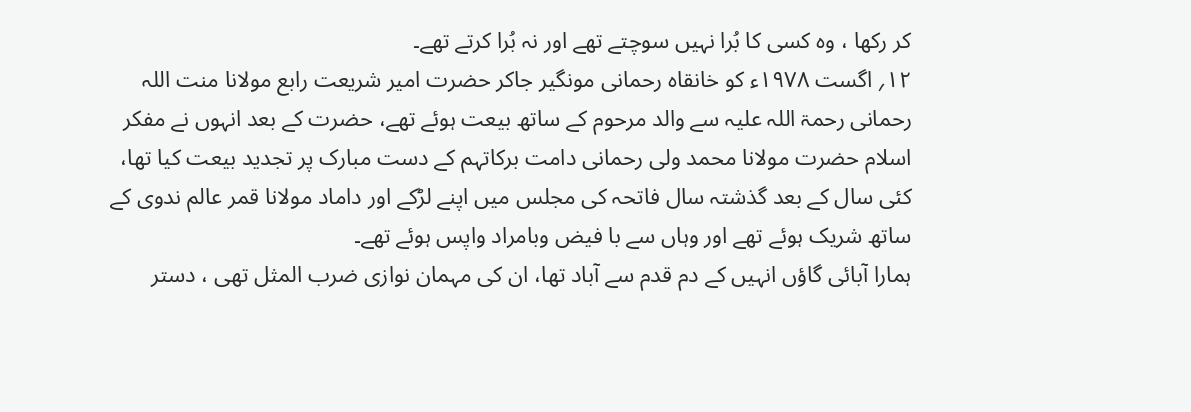کر رکھا ، وہ کسی کا بُرا نہیں سوچتے تھے اور نہ بُرا کرتے تھے۔
۱۲؍ اگست ۱۹۷۸ء کو خانقاہ رحمانی مونگیر جاکر حضرت امیر شریعت رابع مولانا منت اللہ رحمانی رحمۃ اللہ علیہ سے والد مرحوم کے ساتھ بیعت ہوئے تھے، حضرت کے بعد انہوں نے مفکر اسلام حضرت مولانا محمد ولی رحمانی دامت برکاتہم کے دست مبارک پر تجدید بیعت کیا تھا، کئی سال کے بعد گذشتہ سال فاتحہ کی مجلس میں اپنے لڑکے اور داماد مولانا قمر عالم ندوی کے ساتھ شریک ہوئے تھے اور وہاں سے با فیض وبامراد واپس ہوئے تھے۔
ہمارا آبائی گاؤں انہیں کے دم قدم سے آباد تھا، ان کی مہمان نوازی ضرب المثل تھی ، دستر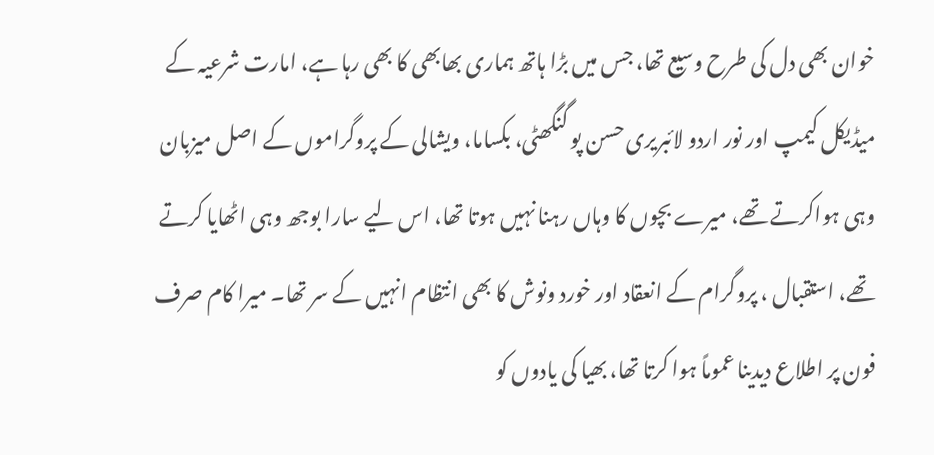خوان بھی دل کی طرح وسیع تھا، جس میں بڑا ہاتھ ہماری بھابھی کا بھی رہا ہے، امارت شرعیہ کے میڈیکل کیمپ اور نور اردو لائبریری حسن پو گنگھٹی، بکساما، ویشالی کے پروگراموں کے اصل میزبان وہی ہواکرتے تھے، میرے بچوں کا وہاں رہنا نہیں ہوتا تھا، اس لیے سارا بوجھ وہی اٹھایا کرتے تھے، استقبال ، پروگرام کے انعقاد اور خورد ونوش کا بھی انتظام انہیں کے سر تھا۔ میرا کام صرف فون پر اطلاع دیدینا عموماً ہوا کرتا تھا، بھیا کی یادوں کو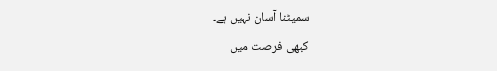سمیٹنا آسان نہیں ہے۔
کبھی فرصت میں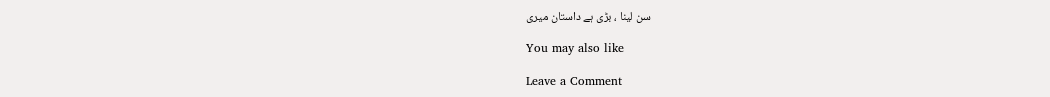سن لینا ، بڑی ہے داستان میری

You may also like

Leave a Comment